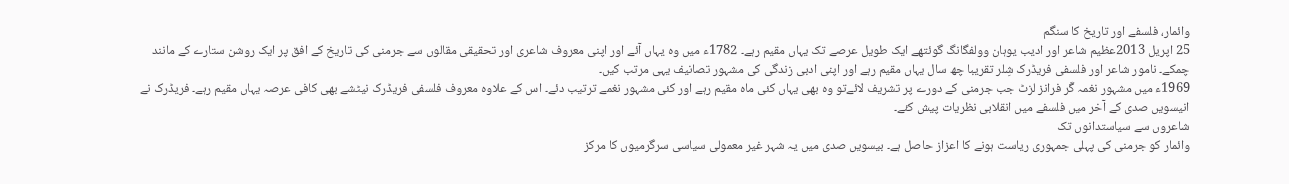وائمار، فلسفے اور تاریخ کا سنگم
25 اپریل 2013عظیم شاعر اور ادیب یوہان وولفگانگ گوئتھے ایک طویل عرصے تک یہاں مقیم رہے۔ 1782ء میں وہ یہاں آئے اور اپنی معروف شاعری اور تحقیقی مقالوں سے جرمنی کی تاریخ کے افق پر ایک روشن ستارے کے مانند چمکے۔ نامور شاعر اور فلسفی فریڈرک شِلر تقریبا چھ سال یہاں مقیم رہے اور اپنی ادبی زندگی کی مشہور تصانیف یہی مرتب کیں۔
1969ء میں مشہور نغمہ گَر فرانز لزٹ جب جرمنی کے دورے پر تشریف لائےتو وہ بھی یہاں کئی ماہ مقیم رہے اور کئی مشہور نغمے ترتیب دئے۔ اس کے علاوہ معروف فلسفی فریڈرک نیٹشے بھی کافی عرصہ یہاں مقیم رہے۔ فریڈرک نے انیسویں صدی کے آخر میں فلسفے میں انقلابی نظریات پیش کئے۔
شاعروں سے سیاستدانوں تک
وائمار کو جرمنی کی پہلی جمہوری ریاست ہونے کا اعزاز حاصل ہے۔ بیسویں صدی میں یہ شہر غیر معمولی سیاسی سرگرمیوں کا مرکز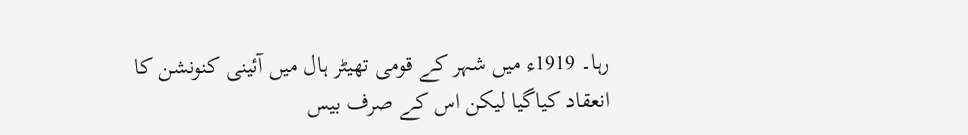رہا۔ 1919ء میں شہر کے قومی تھیٹر ہال میں آئینی کنونشن کا انعقاد کیاگیا لیکن اس کے صرف بیس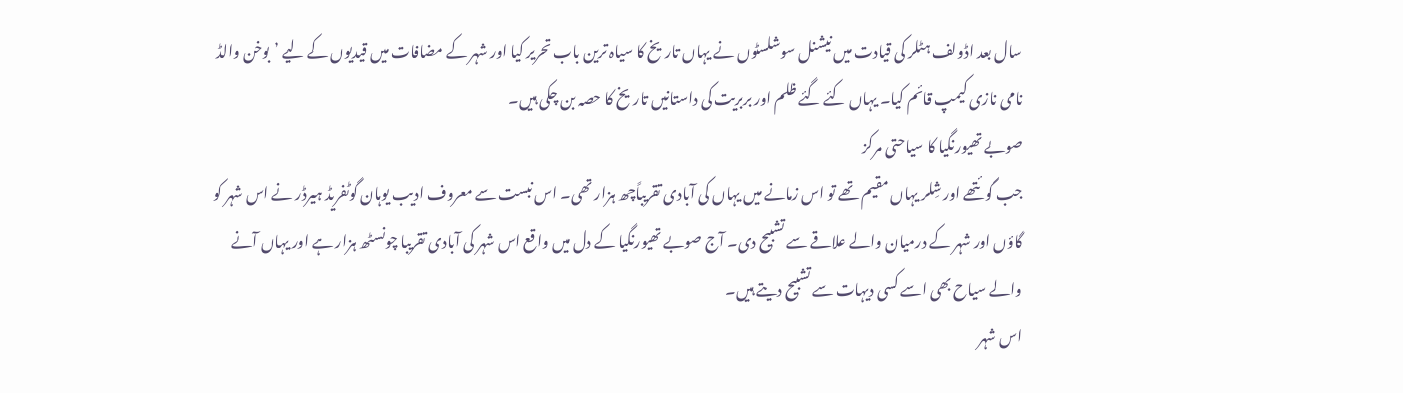سال بعد اڈولف ہٹلر کی قیادت میں نیشنل سوشلسٹوں نے یہاں تاریخ کا سیاہ ترین باب تحریر کیا اور شہر کے مضافات میں قیدیوں کے لیے ’بوخن والڈ نامی نازی کیمپ قائم کیا۔ یہاں کئے گئے ظلم اور بربریت کی داستانیں تاریخ کا حصہ بن چکی ہیں۔
صوبے تھیورنگیا کا سیاحتی مرکز
جب گوئتھے اور شِلر یہاں مقیم تھے تو اس زمانے میں یہاں کی آبادی تقریباًچھ ہزار تھی۔ اس نبست سے معروف ادیب یوہان گوٹفریڈ ہیرڈر نے اس شہر کو گاؤں اور شہر کے درمیان والے علاقے سے تشبیح دی۔ آج صوبے تھیورنگیا کے دل میں واقع اس شہر کی آبادی تقریبا چونسٹھ ہزار ہے اور یہاں آنے والے سیاح بھی اسے کسی دیہات سے تشبیح دیتے ہیں۔
اس شہر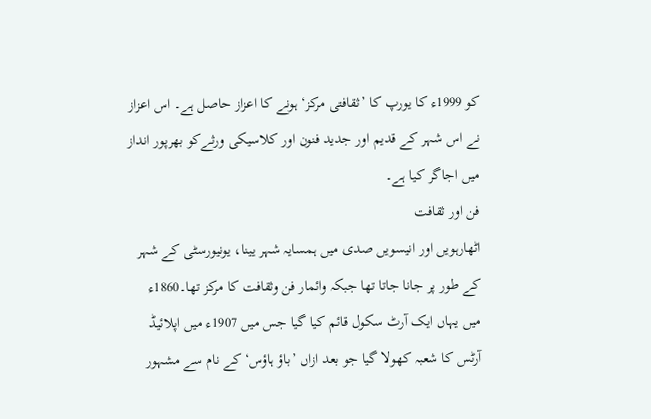کو 1999ء کا یورپ کا ’ثقافتی مرکز‘ ہونے کا اعزاز حاصل ہے۔ اس اعزاز نے اس شہر کے قدیم اور جدید فنون اور کلاسیکی ورثےکو بھرپور انداز میں اجاگر کیا ہے۔
فن اور ثقافت
اٹھارہویں اور انیسویں صدی میں ہمسایہ شہر یینا، یونیورسٹی کے شہر کے طور پر جانا جاتا تھا جبکہ وائمار فن وثقافت کا مرکز تھا۔1860ء میں یہاں ایک آرٹ سکول قائم کیا گیا جس میں 1907ء میں اپلائیڈ آرٹس کا شعبہ کھولا گیا جو بعد ازاں ’باؤ ہاؤس‘ کے نام سے مشہور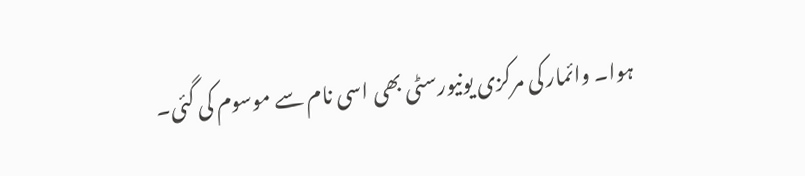ہوا۔ وائمار کی مرکزی یونیورسٹی بھی اسی نام سے موسوم کی گئی۔